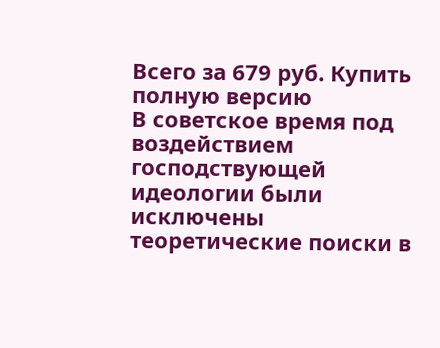Всего за 679 руб. Купить полную версию
В советское время под воздействием господствующей идеологии были исключены теоретические поиски в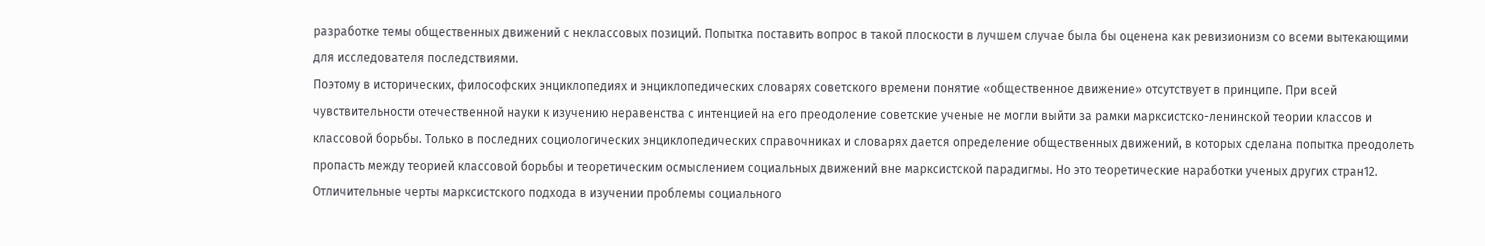разработке темы общественных движений с неклассовых позиций. Попытка поставить вопрос в такой плоскости в лучшем случае была бы оценена как ревизионизм со всеми вытекающими для исследователя последствиями.
Поэтому в исторических, философских энциклопедиях и энциклопедических словарях советского времени понятие «общественное движение» отсутствует в принципе. При всей чувствительности отечественной науки к изучению неравенства с интенцией на его преодоление советские ученые не могли выйти за рамки марксистско-ленинской теории классов и классовой борьбы. Только в последних социологических энциклопедических справочниках и словарях дается определение общественных движений, в которых сделана попытка преодолеть пропасть между теорией классовой борьбы и теоретическим осмыслением социальных движений вне марксистской парадигмы. Но это теоретические наработки ученых других стран12.
Отличительные черты марксистского подхода в изучении проблемы социального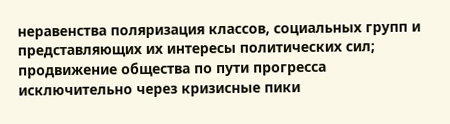неравенства поляризация классов, социальных групп и представляющих их интересы политических сил; продвижение общества по пути прогресса исключительно через кризисные пики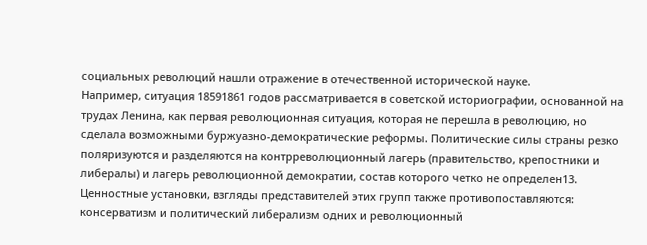социальных революций нашли отражение в отечественной исторической науке.
Например, ситуация 18591861 годов рассматривается в советской историографии, основанной на трудах Ленина, как первая революционная ситуация, которая не перешла в революцию, но сделала возможными буржуазно-демократические реформы. Политические силы страны резко поляризуются и разделяются на контрреволюционный лагерь (правительство, крепостники и либералы) и лагерь революционной демократии, состав которого четко не определен13. Ценностные установки, взгляды представителей этих групп также противопоставляются: консерватизм и политический либерализм одних и революционный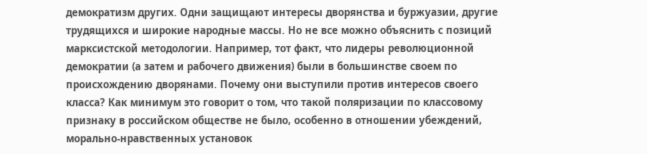демократизм других. Одни защищают интересы дворянства и буржуазии, другие трудящихся и широкие народные массы. Но не все можно объяснить с позиций марксистской методологии. Например, тот факт, что лидеры революционной демократии (а затем и рабочего движения) были в большинстве своем по происхождению дворянами. Почему они выступили против интересов своего класса? Как минимум это говорит о том, что такой поляризации по классовому признаку в российском обществе не было, особенно в отношении убеждений, морально-нравственных установок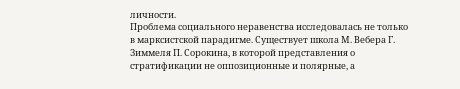личности.
Проблема социального неравенства исследовалась не только в марксистской парадигме. Существует школа М. Вебера Г. Зиммеля П. Сорокина, в которой представления о стратификации не оппозиционные и полярные, а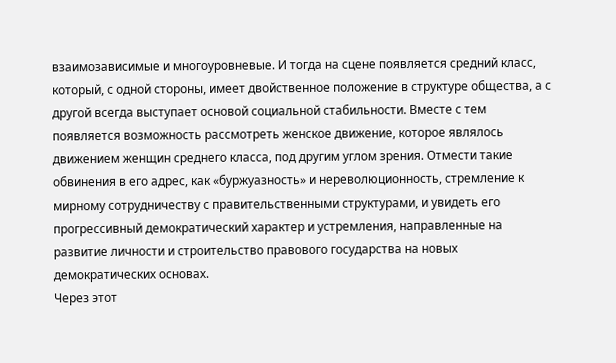взаимозависимые и многоуровневые. И тогда на сцене появляется средний класс, который, с одной стороны, имеет двойственное положение в структуре общества, а с другой всегда выступает основой социальной стабильности. Вместе с тем появляется возможность рассмотреть женское движение, которое являлось движением женщин среднего класса, под другим углом зрения. Отмести такие обвинения в его адрес, как «буржуазность» и нереволюционность, стремление к мирному сотрудничеству с правительственными структурами, и увидеть его прогрессивный демократический характер и устремления, направленные на развитие личности и строительство правового государства на новых демократических основах.
Через этот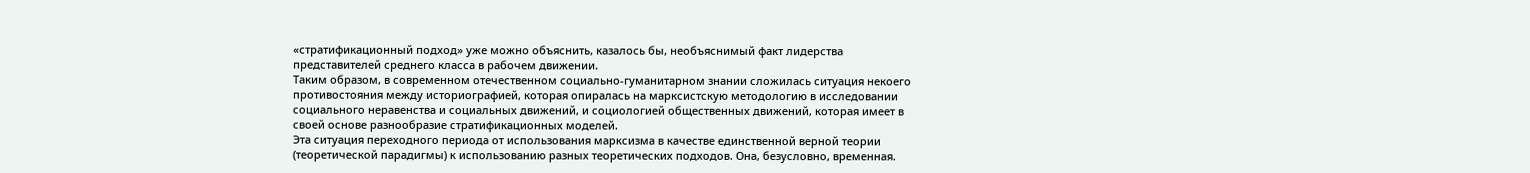«стратификационный подход» уже можно объяснить, казалось бы, необъяснимый факт лидерства представителей среднего класса в рабочем движении.
Таким образом, в современном отечественном социально-гуманитарном знании сложилась ситуация некоего противостояния между историографией, которая опиралась на марксистскую методологию в исследовании социального неравенства и социальных движений, и социологией общественных движений, которая имеет в своей основе разнообразие стратификационных моделей.
Эта ситуация переходного периода от использования марксизма в качестве единственной верной теории (теоретической парадигмы) к использованию разных теоретических подходов. Она, безусловно, временная.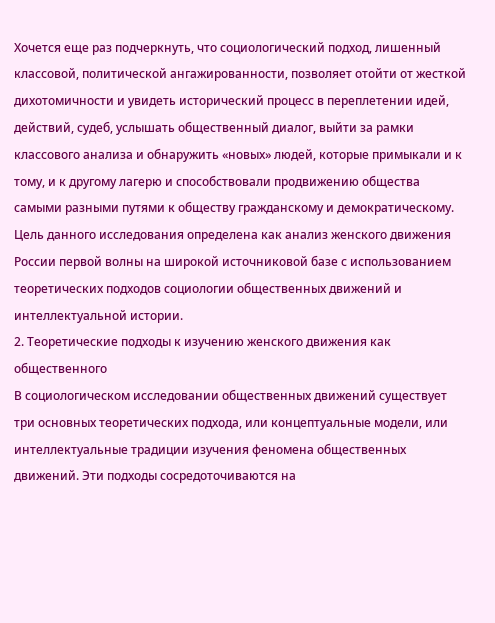Хочется еще раз подчеркнуть, что социологический подход, лишенный классовой, политической ангажированности, позволяет отойти от жесткой дихотомичности и увидеть исторический процесс в переплетении идей, действий, судеб, услышать общественный диалог, выйти за рамки классового анализа и обнаружить «новых» людей, которые примыкали и к тому, и к другому лагерю и способствовали продвижению общества самыми разными путями к обществу гражданскому и демократическому.
Цель данного исследования определена как анализ женского движения России первой волны на широкой источниковой базе с использованием теоретических подходов социологии общественных движений и интеллектуальной истории.
2. Теоретические подходы к изучению женского движения как общественного
В социологическом исследовании общественных движений существует три основных теоретических подхода, или концептуальные модели, или интеллектуальные традиции изучения феномена общественных движений. Эти подходы сосредоточиваются на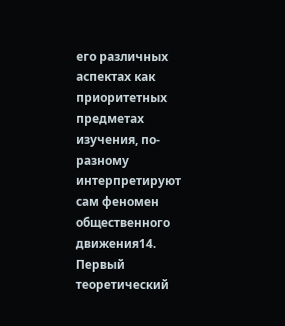его различных аспектах как приоритетных предметах изучения, по-разному интерпретируют сам феномен общественного движения14.
Первый теоретический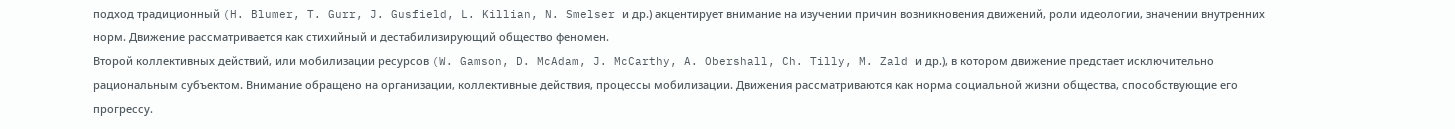подход традиционный (H. Blumer, T. Gurr, J. Gusfield, L. Killian, N. Smelser и др.) акцентирует внимание на изучении причин возникновения движений, роли идеологии, значении внутренних норм. Движение рассматривается как стихийный и дестабилизирующий общество феномен.
Второй коллективных действий, или мобилизации ресурсов (W. Gamson, D. McAdam, J. McCarthy, A. Obershall, Ch. Tilly, M. Zald и др.), в котором движение предстает исключительно рациональным субъектом. Внимание обращено на организации, коллективные действия, процессы мобилизации. Движения рассматриваются как норма социальной жизни общества, способствующие его прогрессу.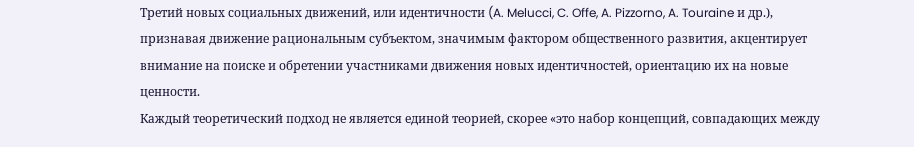Третий новых социальных движений, или идентичности (A. Melucci, C. Offe, A. Pizzorno, A. Touraine и др.), признавая движение рациональным субъектом, значимым фактором общественного развития, акцентирует внимание на поиске и обретении участниками движения новых идентичностей, ориентацию их на новые ценности.
Каждый теоретический подход не является единой теорией, скорее «это набор концепций, совпадающих между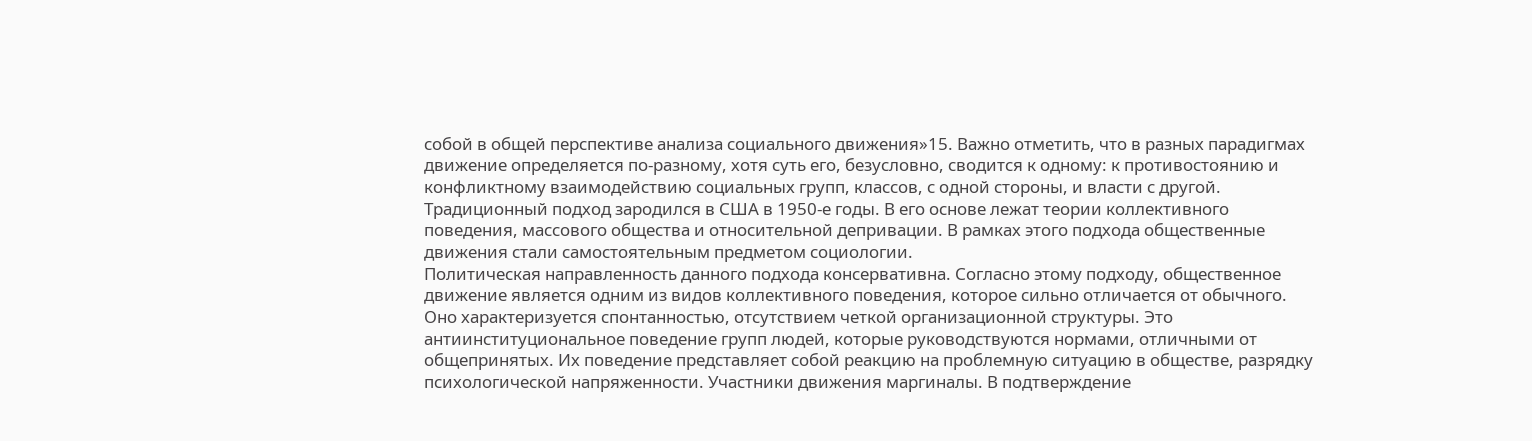собой в общей перспективе анализа социального движения»15. Важно отметить, что в разных парадигмах движение определяется по-разному, хотя суть его, безусловно, сводится к одному: к противостоянию и конфликтному взаимодействию социальных групп, классов, с одной стороны, и власти с другой.
Традиционный подход зародился в США в 1950‐е годы. В его основе лежат теории коллективного поведения, массового общества и относительной депривации. В рамках этого подхода общественные движения стали самостоятельным предметом социологии.
Политическая направленность данного подхода консервативна. Согласно этому подходу, общественное движение является одним из видов коллективного поведения, которое сильно отличается от обычного. Оно характеризуется спонтанностью, отсутствием четкой организационной структуры. Это антиинституциональное поведение групп людей, которые руководствуются нормами, отличными от общепринятых. Их поведение представляет собой реакцию на проблемную ситуацию в обществе, разрядку психологической напряженности. Участники движения маргиналы. В подтверждение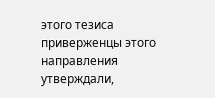этого тезиса приверженцы этого направления утверждали,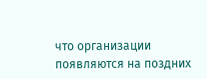что организации появляются на поздних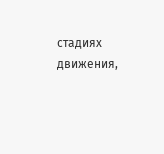стадиях движения,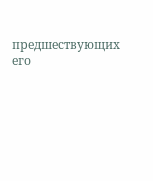предшествующих его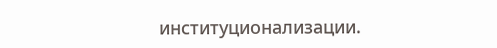институционализации.